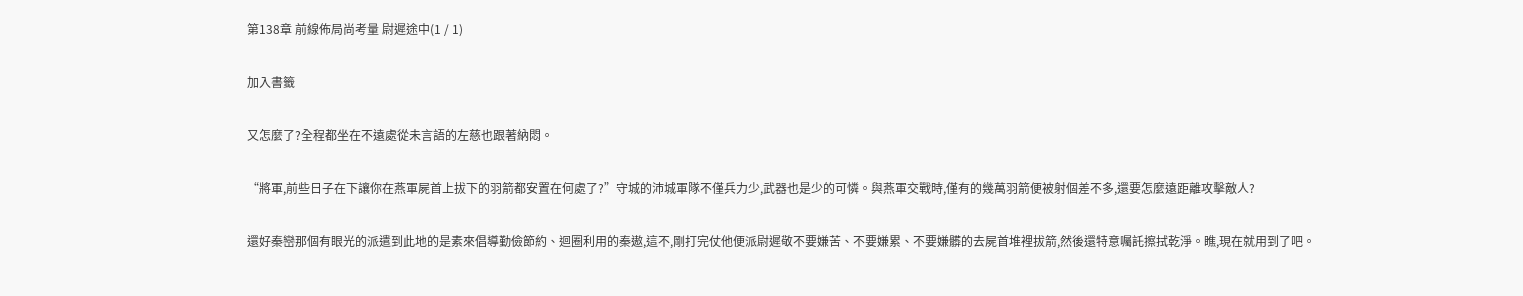第138章 前線佈局尚考量 尉遲途中(1 / 1)

加入書籤

又怎麼了?全程都坐在不遠處從未言語的左慈也跟著納悶。

“將軍,前些日子在下讓你在燕軍屍首上拔下的羽箭都安置在何處了?”守城的沛城軍隊不僅兵力少,武器也是少的可憐。與燕軍交戰時,僅有的幾萬羽箭便被射個差不多,還要怎麼遠距離攻擊敵人?

還好秦巒那個有眼光的派遣到此地的是素來倡導勤儉節約、迴圈利用的秦遨,這不,剛打完仗他便派尉遲敬不要嫌苦、不要嫌累、不要嫌髒的去屍首堆裡拔箭,然後還特意囑託擦拭乾淨。瞧,現在就用到了吧。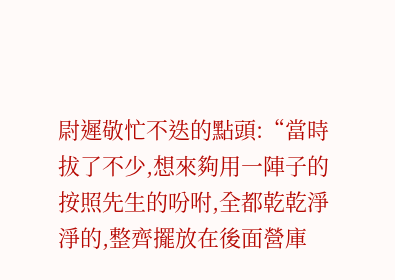尉遲敬忙不迭的點頭:“當時拔了不少,想來夠用一陣子的按照先生的吩咐,全都乾乾淨淨的,整齊擺放在後面營庫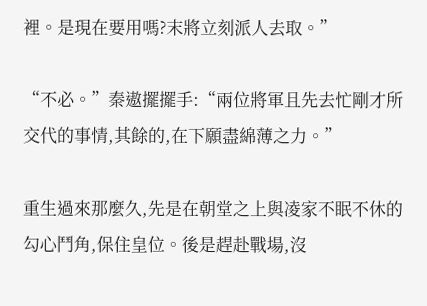裡。是現在要用嗎?末將立刻派人去取。”

“不必。”秦遨擺擺手:“兩位將軍且先去忙剛才所交代的事情,其餘的,在下願盡綿薄之力。”

重生過來那麼久,先是在朝堂之上與凌家不眠不休的勾心鬥角,保住皇位。後是趕赴戰場,沒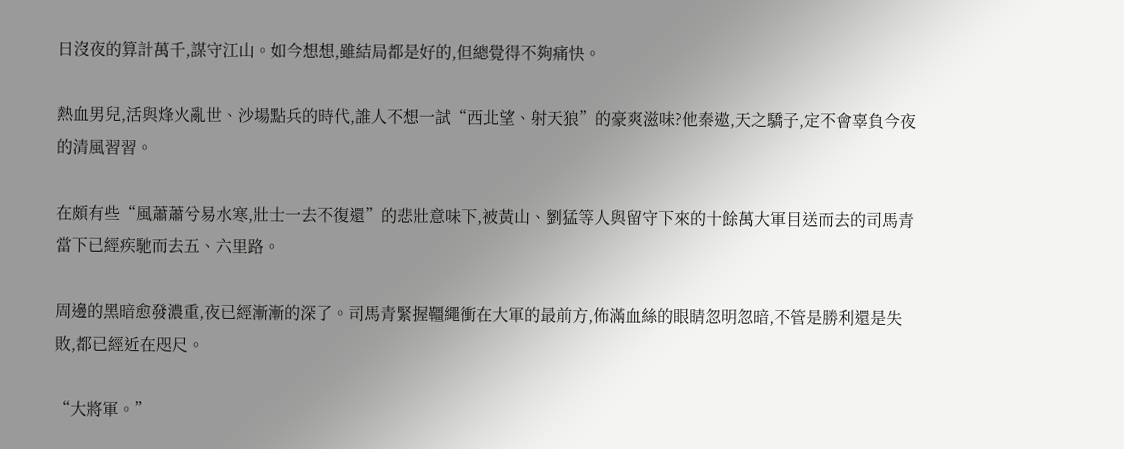日沒夜的算計萬千,謀守江山。如今想想,雖結局都是好的,但總覺得不夠痛快。

熱血男兒,活與烽火亂世、沙場點兵的時代,誰人不想一試“西北望、射天狼”的豪爽滋味?他秦遨,天之驕子,定不會辜負今夜的清風習習。

在頗有些“風蕭蕭兮易水寒,壯士一去不復還”的悲壯意味下,被黃山、劉猛等人與留守下來的十餘萬大軍目送而去的司馬青當下已經疾馳而去五、六里路。

周邊的黑暗愈發濃重,夜已經漸漸的深了。司馬青緊握韁繩衝在大軍的最前方,佈滿血絲的眼睛忽明忽暗,不管是勝利還是失敗,都已經近在咫尺。

“大將軍。”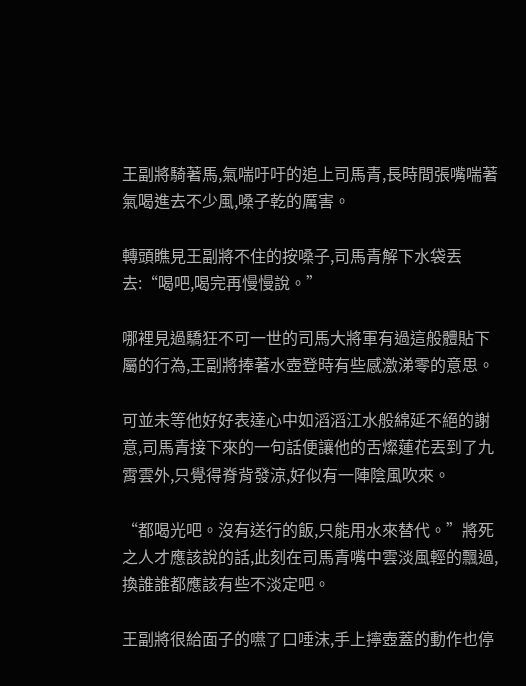王副將騎著馬,氣喘吁吁的追上司馬青,長時間張嘴喘著氣喝進去不少風,嗓子乾的厲害。

轉頭瞧見王副將不住的按嗓子,司馬青解下水袋丟去:“喝吧,喝完再慢慢說。”

哪裡見過驕狂不可一世的司馬大將軍有過這般體貼下屬的行為,王副將捧著水壺登時有些感激涕零的意思。

可並未等他好好表達心中如滔滔江水般綿延不絕的謝意,司馬青接下來的一句話便讓他的舌燦蓮花丟到了九霄雲外,只覺得脊背發涼,好似有一陣陰風吹來。

“都喝光吧。沒有送行的飯,只能用水來替代。”將死之人才應該說的話,此刻在司馬青嘴中雲淡風輕的飄過,換誰誰都應該有些不淡定吧。

王副將很給面子的嚥了口唾沫,手上擰壺蓋的動作也停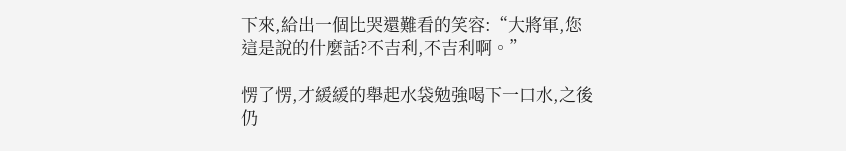下來,給出一個比哭還難看的笑容:“大將軍,您這是說的什麼話?不吉利,不吉利啊。”

愣了愣,才緩緩的舉起水袋勉強喝下一口水,之後仍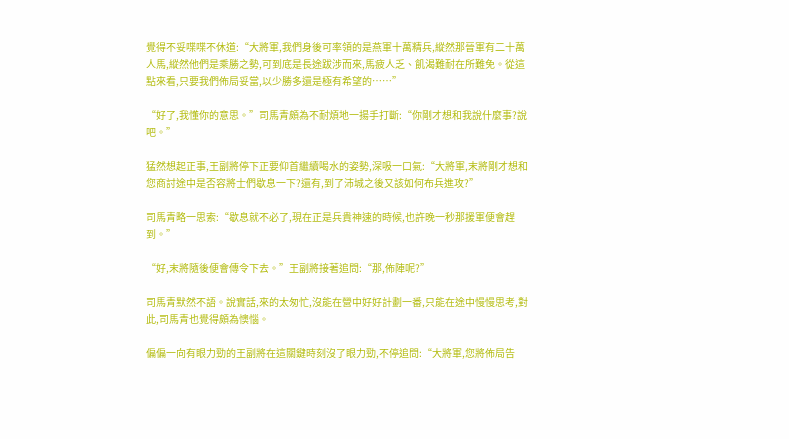覺得不妥喋喋不休道:“大將軍,我們身後可率領的是燕軍十萬精兵,縱然那晉軍有二十萬人馬,縱然他們是乘勝之勢,可到底是長途跋涉而來,馬疲人乏、飢渴難耐在所難免。從這點來看,只要我們佈局妥當,以少勝多還是極有希望的……”

“好了,我懂你的意思。”司馬青頗為不耐煩地一揚手打斷:“你剛才想和我說什麼事?說吧。”

猛然想起正事,王副將停下正要仰首繼續喝水的姿勢,深吸一口氣:“大將軍,末將剛才想和您商討途中是否容將士們歇息一下?還有,到了沛城之後又該如何布兵進攻?”

司馬青略一思索:“歇息就不必了,現在正是兵貴神速的時候,也許晚一秒那援軍便會趕到。”

“好,末將隨後便會傳令下去。”王副將接著追問:“那,佈陣呢?”

司馬青默然不語。說實話,來的太匆忙,沒能在營中好好計劃一番,只能在途中慢慢思考,對此,司馬青也覺得頗為懊惱。

偏偏一向有眼力勁的王副將在這關鍵時刻沒了眼力勁,不停追問:“大將軍,您將佈局告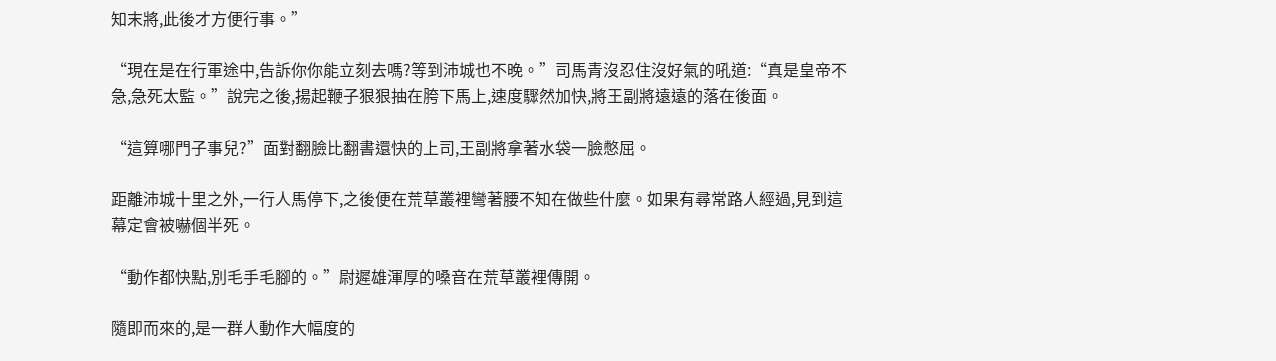知末將,此後才方便行事。”

“現在是在行軍途中,告訴你你能立刻去嗎?等到沛城也不晚。”司馬青沒忍住沒好氣的吼道:“真是皇帝不急,急死太監。”說完之後,揚起鞭子狠狠抽在胯下馬上,速度驟然加快,將王副將遠遠的落在後面。

“這算哪門子事兒?”面對翻臉比翻書還快的上司,王副將拿著水袋一臉憋屈。

距離沛城十里之外,一行人馬停下,之後便在荒草叢裡彎著腰不知在做些什麼。如果有尋常路人經過,見到這幕定會被嚇個半死。

“動作都快點,別毛手毛腳的。”尉遲雄渾厚的嗓音在荒草叢裡傳開。

隨即而來的,是一群人動作大幅度的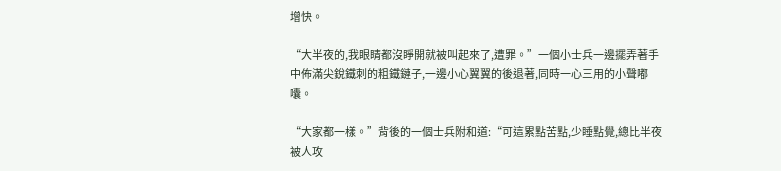增快。

“大半夜的,我眼睛都沒睜開就被叫起來了,遭罪。”一個小士兵一邊擺弄著手中佈滿尖銳鐵刺的粗鐵鏈子,一邊小心翼翼的後退著,同時一心三用的小聲嘟囔。

“大家都一樣。”背後的一個士兵附和道:“可這累點苦點,少睡點覺,總比半夜被人攻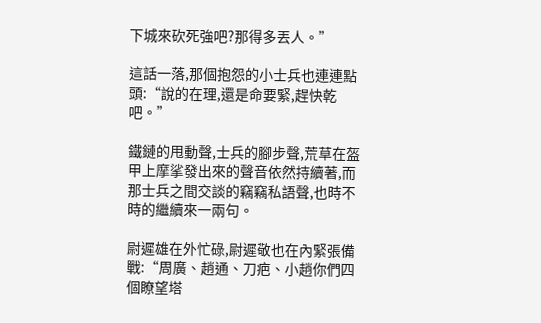下城來砍死強吧?那得多丟人。”

這話一落,那個抱怨的小士兵也連連點頭:“說的在理,還是命要緊,趕快乾吧。”

鐵鏈的甩動聲,士兵的腳步聲,荒草在盔甲上摩挲發出來的聲音依然持續著,而那士兵之間交談的竊竊私語聲,也時不時的繼續來一兩句。

尉遲雄在外忙碌,尉遲敬也在內緊張備戰:“周廣、趙通、刀疤、小趙你們四個瞭望塔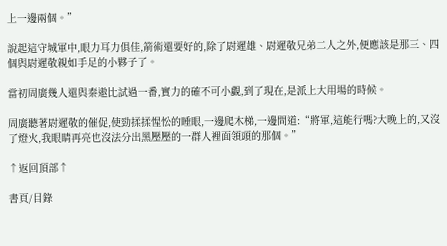上一邊兩個。”

說起這守城軍中,眼力耳力俱佳,箭術還要好的,除了尉遲雄、尉遲敬兄弟二人之外,便應該是那三、四個與尉遲敬親如手足的小夥子了。

當初周廣幾人還與秦遨比試過一番,實力的確不可小覷,到了現在,是派上大用場的時候。

周廣聽著尉遲敬的催促,使勁揉揉惺忪的睡眼,一邊爬木梯,一邊問道:“將軍,這能行嗎?大晚上的,又沒了燈火,我眼睛再亮也沒法分出黑壓壓的一群人裡面領頭的那個。”

↑返回頂部↑

書頁/目錄